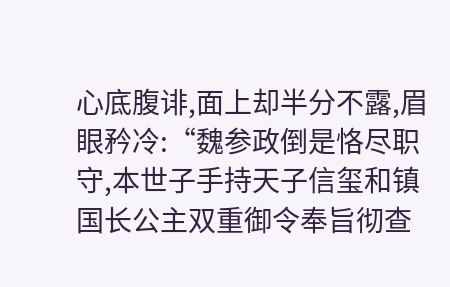心底腹诽,面上却半分不露,眉眼矜冷:“魏参政倒是恪尽职守,本世子手持天子信玺和镇国长公主双重御令奉旨彻查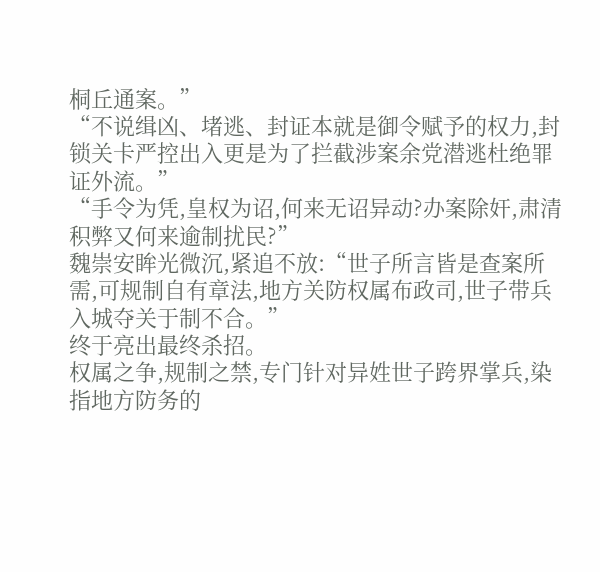桐丘通案。”
“不说缉凶、堵逃、封证本就是御令赋予的权力,封锁关卡严控出入更是为了拦截涉案余党潜逃杜绝罪证外流。”
“手令为凭,皇权为诏,何来无诏异动?办案除奸,肃清积弊又何来逾制扰民?”
魏崇安眸光微沉,紧追不放:“世子所言皆是查案所需,可规制自有章法,地方关防权属布政司,世子带兵入城夺关于制不合。”
终于亮出最终杀招。
权属之争,规制之禁,专门针对异姓世子跨界掌兵,染指地方防务的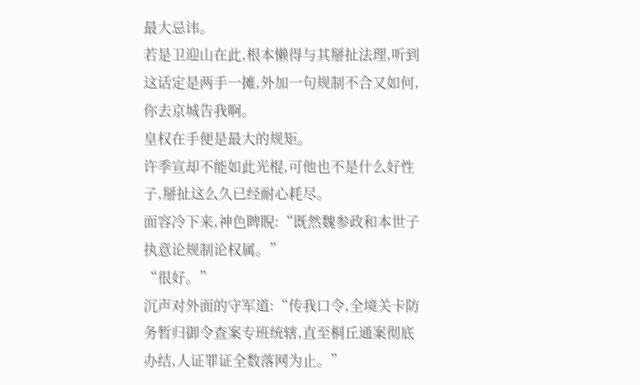最大忌讳。
若是卫迎山在此,根本懒得与其掰扯法理,听到这话定是两手一摊,外加一句规制不合又如何,你去京城告我啊。
皇权在手便是最大的规矩。
许季宣却不能如此光棍,可他也不是什么好性子,掰扯这么久已经耐心耗尽。
面容冷下来,神色睥睨:“既然魏参政和本世子执意论规制论权属。”
“很好。”
沉声对外面的守军道:“传我口令,全境关卡防务暂归御令查案专班统辖,直至桐丘通案彻底办结,人证罪证全数落网为止。”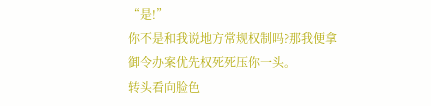“是!”
你不是和我说地方常规权制吗?那我便拿御令办案优先权死死压你一头。
转头看向脸色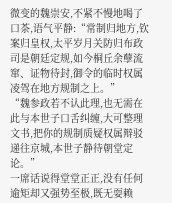微变的魏崇安,不紧不慢地喝了口茶,语气平静:“常制归地方,钦案归皇权,太平岁月关防归布政司是朝廷定规,如今桐丘余孽流窜、证物待封,御令的临时权属凌驾在地方规制之上。”
“魏参政若不认此理,也无需在此与本世子口舌纠缠,大可整理文书,把你的规制质疑权属辩驳递往京城,本世子静待朝堂定论。”
一席话说得堂堂正正,没有任何逾矩却又强势至极,既无耍赖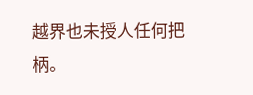越界也未授人任何把柄。